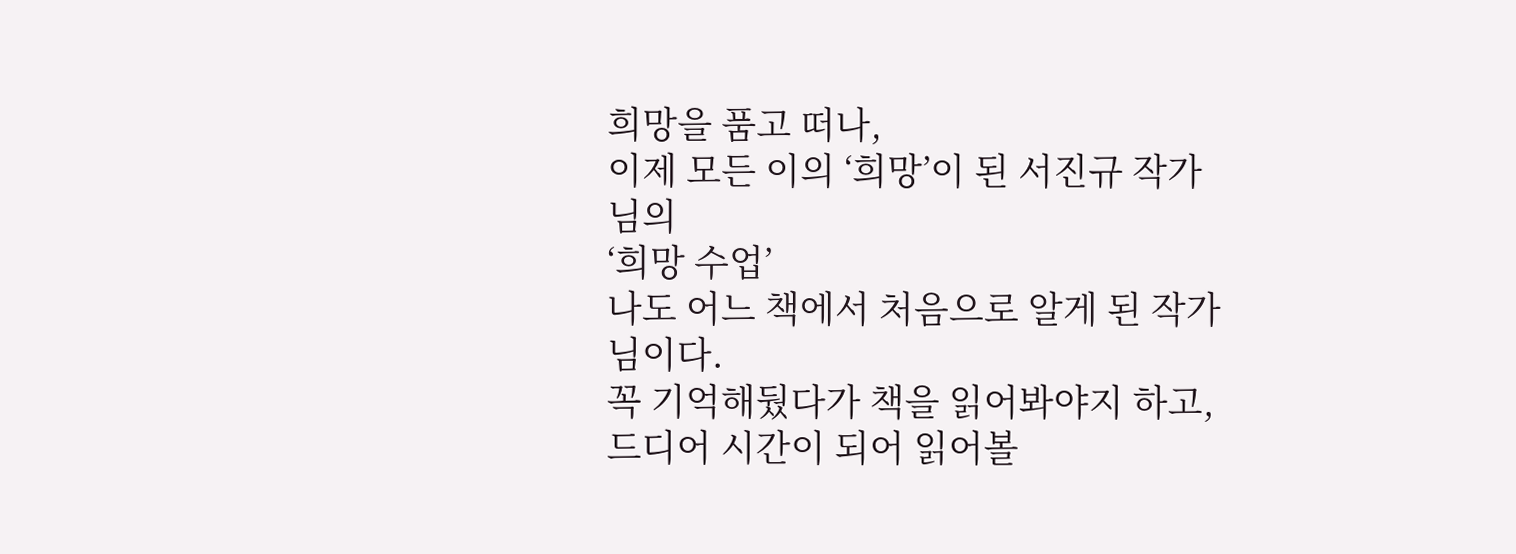희망을 품고 떠나,
이제 모든 이의 ‘희망’이 된 서진규 작가님의
‘희망 수업’
나도 어느 책에서 처음으로 알게 된 작가님이다.
꼭 기억해뒀다가 책을 읽어봐야지 하고,
드디어 시간이 되어 읽어볼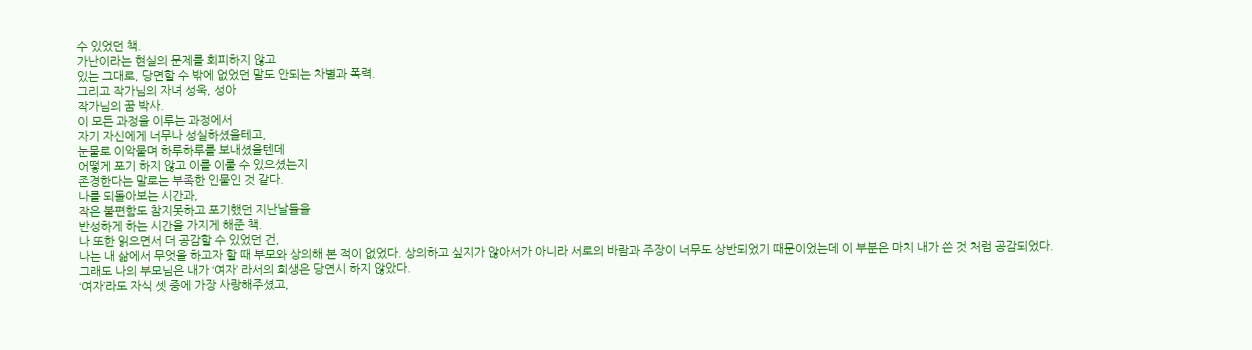수 있었던 책.
가난이라는 현실의 문제를 회피하지 않고
있는 그대로, 당면할 수 밖에 없었던 말도 안되는 차별과 폭력.
그리고 작가님의 자녀 성욱, 성아
작가님의 꿈 박사.
이 모든 과정을 이루는 과정에서
자기 자신에게 너무나 성실하셨을테고,
눈물로 이악물며 하루하루를 보내셨을텐데
어떻게 포기 하지 않고 이를 이룰 수 있으셨는지
존경한다는 말로는 부족한 인물인 것 같다.
나를 되돌아보는 시간과,
작은 불편함도 참지못하고 포기했던 지난날들을
반성하게 하는 시간을 가지게 해준 책.
나 또한 읽으면서 더 공감할 수 있었던 건,
나는 내 삶에서 무엇을 하고자 할 때 부모와 상의해 본 적이 없었다. 상의하고 싶지가 않아서가 아니라 서로의 바람과 주장이 너무도 상반되었기 때문이었는데 이 부분은 마치 내가 쓴 것 처럼 공감되었다.
그래도 나의 부모님은 내가 ‘여자’ 라서의 희생은 당연시 하지 않았다.
‘여자’라도 자식 셋 중에 가장 사랑해주셨고,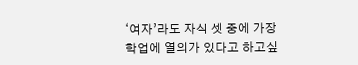‘여자’라도 자식 셋 중에 가장 학업에 열의가 있다고 하고싶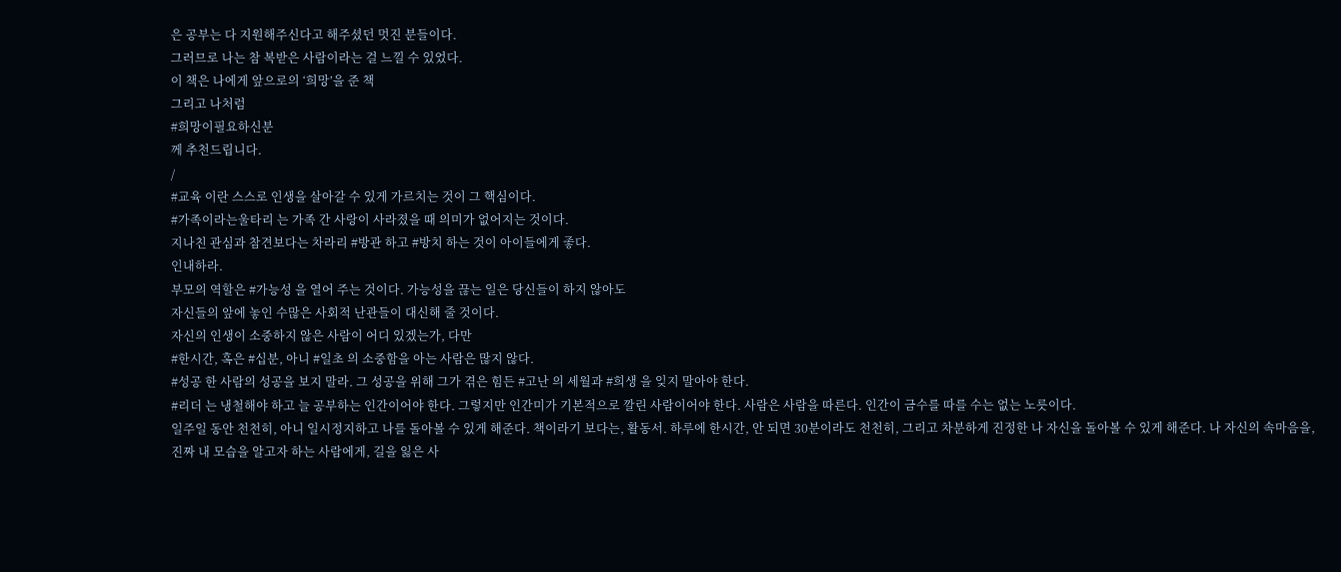은 공부는 다 지원해주신다고 해주셨던 멋진 분들이다.
그러므로 나는 참 복받은 사람이라는 걸 느낄 수 있었다.
이 책은 나에게 앞으로의 ‘희망’을 준 책
그리고 나처럼
#희망이필요하신분
께 추천드립니다.
/
#교육 이란 스스로 인생을 살아갈 수 있게 가르치는 것이 그 핵심이다.
#가족이라는울타리 는 가족 간 사랑이 사라졌을 때 의미가 없어지는 것이다.
지나친 관심과 참견보다는 차라리 #방관 하고 #방치 하는 것이 아이들에게 좋다.
인내하라.
부모의 역할은 #가능성 을 열어 주는 것이다. 가능성을 끊는 일은 당신들이 하지 않아도
자신들의 앞에 놓인 수많은 사회적 난관들이 대신해 줄 것이다.
자신의 인생이 소중하지 않은 사람이 어디 있겠는가, 다만
#한시간, 혹은 #십분, 아니 #일초 의 소중함을 아는 사람은 많지 않다.
#성공 한 사람의 성공을 보지 말라. 그 성공을 위해 그가 겪은 힘든 #고난 의 세월과 #희생 을 잊지 말아야 한다.
#리더 는 냉철해야 하고 늘 공부하는 인간이어야 한다. 그렇지만 인간미가 기본적으로 깔린 사람이어야 한다. 사람은 사람을 따른다. 인간이 금수를 따를 수는 없는 노릇이다.
일주일 동안 천천히, 아니 일시정지하고 나를 돌아볼 수 있게 해준다. 책이라기 보다는, 활동서. 하루에 한시간, 안 되면 30분이라도 천천히, 그리고 차분하게 진정한 나 자신을 돌아볼 수 있게 해준다. 나 자신의 속마음을, 진짜 내 모습을 알고자 하는 사람에게, 길을 잃은 사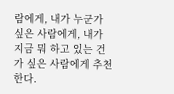람에게, 내가 누군가 싶은 사람에게, 내가 지금 뭐 하고 있는 건가 싶은 사람에게 추천한다.